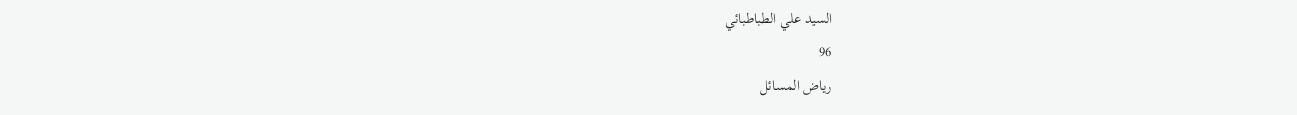السيد علي الطباطبائي
96
رياض المسائل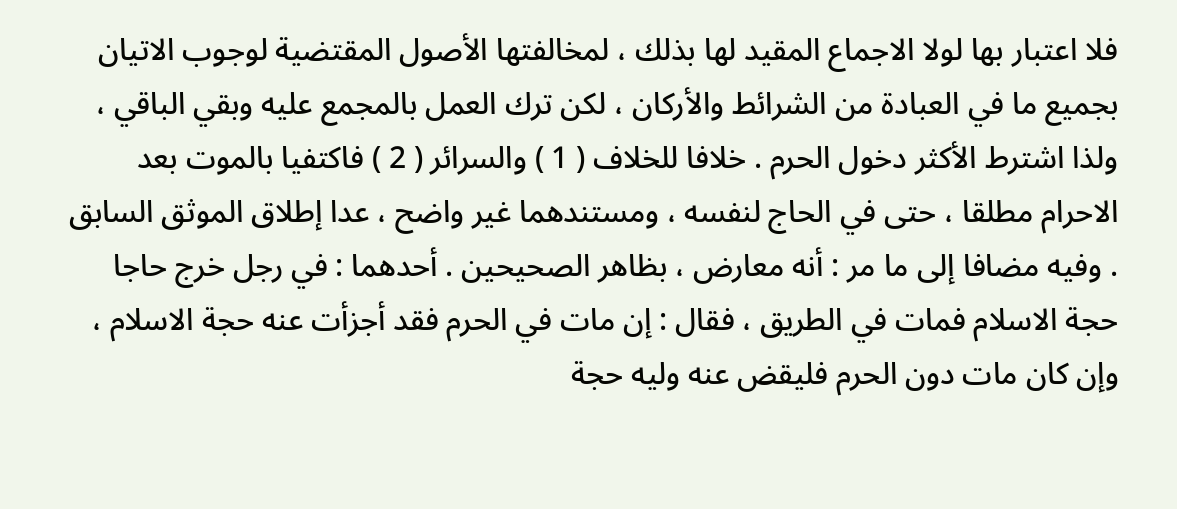فلا اعتبار بها لولا الاجماع المقيد لها بذلك ، لمخالفتها الأصول المقتضية لوجوب الاتيان بجميع ما في العبادة من الشرائط والأركان ، لكن ترك العمل بالمجمع عليه وبقي الباقي ، ولذا اشترط الأكثر دخول الحرم . خلافا للخلاف ( 1 ) والسرائر ( 2 ) فاكتفيا بالموت بعد الاحرام مطلقا ، حتى في الحاج لنفسه ، ومستندهما غير واضح ، عدا إطلاق الموثق السابق . وفيه مضافا إلى ما مر : أنه معارض ، بظاهر الصحيحين . أحدهما : في رجل خرج حاجا حجة الاسلام فمات في الطريق ، فقال : إن مات في الحرم فقد أجزأت عنه حجة الاسلام ، وإن كان مات دون الحرم فليقض عنه وليه حجة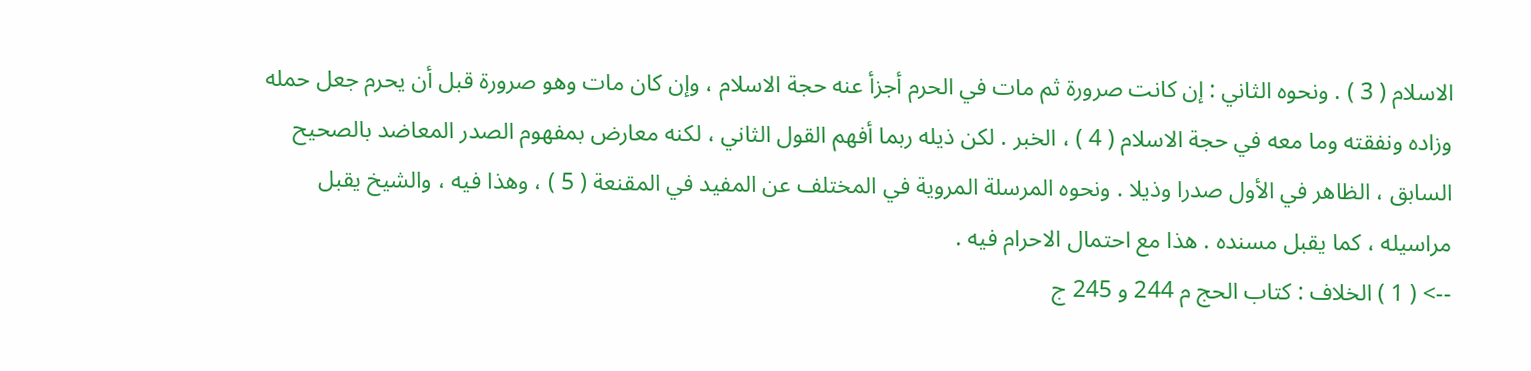الاسلام ( 3 ) . ونحوه الثاني : إن كانت صرورة ثم مات في الحرم أجزأ عنه حجة الاسلام ، وإن كان مات وهو صرورة قبل أن يحرم جعل حمله وزاده ونفقته وما معه في حجة الاسلام ( 4 ) ، الخبر . لكن ذيله ربما أفهم القول الثاني ، لكنه معارض بمفهوم الصدر المعاضد بالصحيح السابق ، الظاهر في الأول صدرا وذيلا . ونحوه المرسلة المروية في المختلف عن المفيد في المقنعة ( 5 ) ، وهذا فيه ، والشيخ يقبل مراسيله ، كما يقبل مسنده . هذا مع احتمال الاحرام فيه .
--> ( 1 ) الخلاف : كتاب الحج م 244 و 245 ج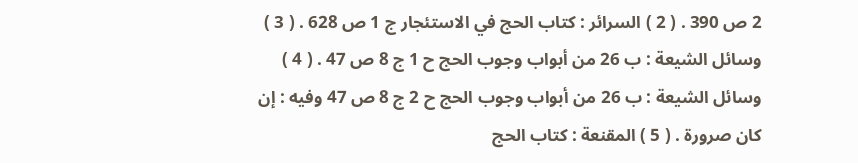2 ص 390 . ( 2 ) السرائر : كتاب الحج في الاستئجار ج 1 ص 628 . ( 3 ) وسائل الشيعة : ب 26 من أبواب وجوب الحج ح 1 ج 8 ص 47 . ( 4 ) وسائل الشيعة : ب 26 من أبواب وجوب الحج ح 2 ج 8 ص 47 وفيه : إن كان صرورة . ( 5 ) المقنعة : كتاب الحج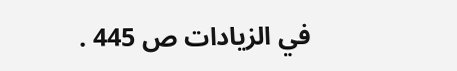في الزيادات ص 445 .